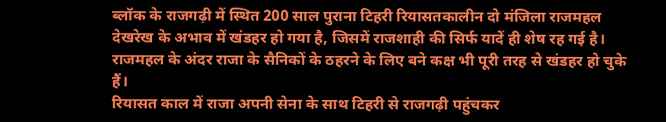ब्लॉक के राजगढ़ी में स्थित 200 साल पुराना टिहरी रियासतकालीन दो मंजिला राजमहल देखरेख के अभाव में खंडहर हो गया है, जिसमें राजशाही की सिर्फ यादें ही शेष रह गई है। राजमहल के अंदर राजा के सैनिकों के ठहरने के लिए बने कक्ष भी पूरी तरह से खंडहर हो चुके हैं।
रियासत काल में राजा अपनी सेना के साथ टिहरी से राजगढ़ी पहुंचकर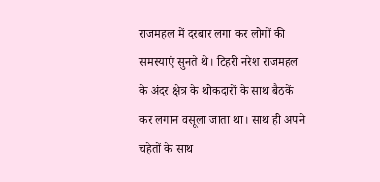राजमहल में दरबार लगा कर लोगों की समस्याएं सुनते थे। टिहरी नरेश राजमहल के अंदर क्षेत्र के थोकदारों के साथ बैठकें कर लगान वसूला जाता था। साथ ही अपने चहेतों के साथ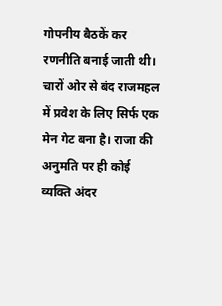गोपनीय बैठकें कर रणनीति बनाई जाती थी। चारों ओर से बंद राजमहल में प्रवेश के लिए सिर्फ एक मेन गेट बना है। राजा की अनुमति पर ही कोई व्यक्ति अंदर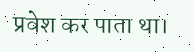प्रवेश कर पाता था।